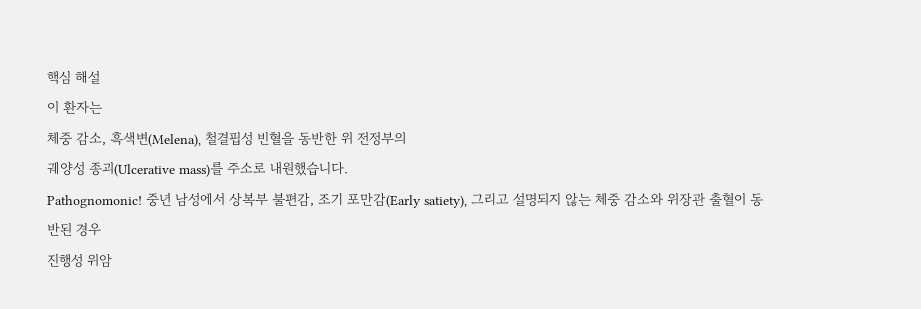핵심 해설
이 환자는
체중 감소, 흑색변(Melena), 철결핍성 빈혈을 동반한 위 전정부의
궤양성 종괴(Ulcerative mass)를 주소로 내원했습니다.
Pathognomonic! 중년 남성에서 상복부 불편감, 조기 포만감(Early satiety), 그리고 설명되지 않는 체중 감소와 위장관 출혈이 동반된 경우
진행성 위암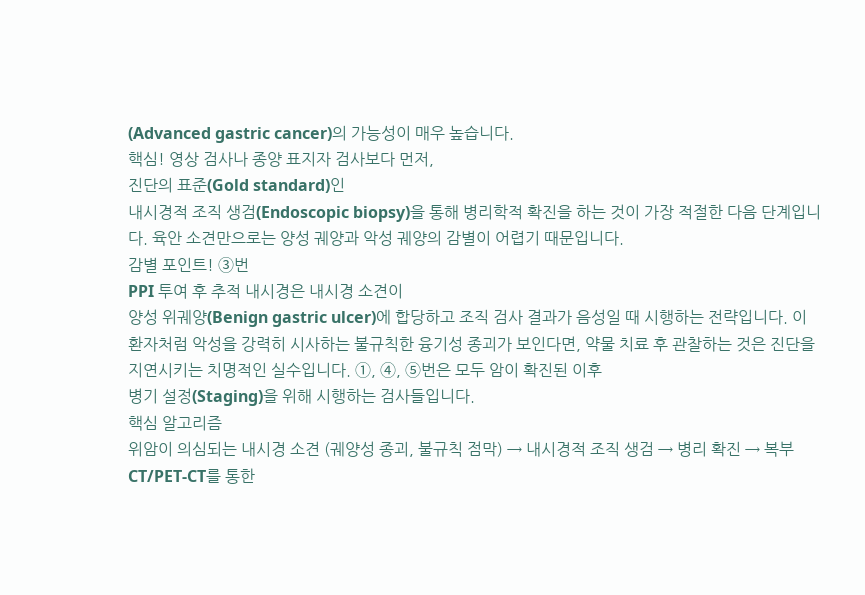(Advanced gastric cancer)의 가능성이 매우 높습니다.
핵심! 영상 검사나 종양 표지자 검사보다 먼저,
진단의 표준(Gold standard)인
내시경적 조직 생검(Endoscopic biopsy)을 통해 병리학적 확진을 하는 것이 가장 적절한 다음 단계입니다. 육안 소견만으로는 양성 궤양과 악성 궤양의 감별이 어렵기 때문입니다.
감별 포인트! ③번
PPI 투여 후 추적 내시경은 내시경 소견이
양성 위궤양(Benign gastric ulcer)에 합당하고 조직 검사 결과가 음성일 때 시행하는 전략입니다. 이 환자처럼 악성을 강력히 시사하는 불규칙한 융기성 종괴가 보인다면, 약물 치료 후 관찰하는 것은 진단을 지연시키는 치명적인 실수입니다. ①, ④, ⑤번은 모두 암이 확진된 이후
병기 설정(Staging)을 위해 시행하는 검사들입니다.
핵심 알고리즘
위암이 의심되는 내시경 소견 (궤양성 종괴, 불규칙 점막) → 내시경적 조직 생검 → 병리 확진 → 복부 CT/PET-CT를 통한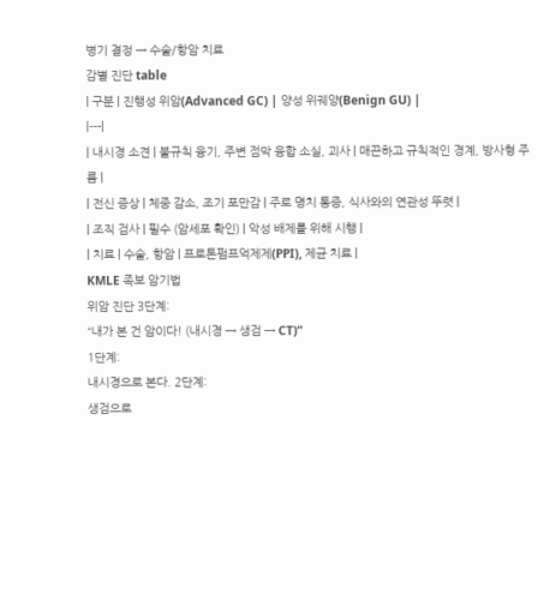병기 결정 → 수술/항암 치료
감별 진단 table
| 구분 | 진행성 위암(Advanced GC) | 양성 위궤양(Benign GU) |
|---|
| 내시경 소견 | 불규칙 융기, 주변 점막 융합 소실, 괴사 | 매끈하고 규칙적인 경계, 방사형 주름 |
| 전신 증상 | 체중 감소, 조기 포만감 | 주로 명치 통증, 식사와의 연관성 뚜렷 |
| 조직 검사 | 필수 (암세포 확인) | 악성 배제를 위해 시행 |
| 치료 | 수술, 항암 | 프로톤펌프억제제(PPI), 제균 치료 |
KMLE 족보 암기법
위암 진단 3단계:
“내가 본 건 암이다! (내시경 → 생검 → CT)”
1단계:
내시경으로 본다. 2단계:
생검으로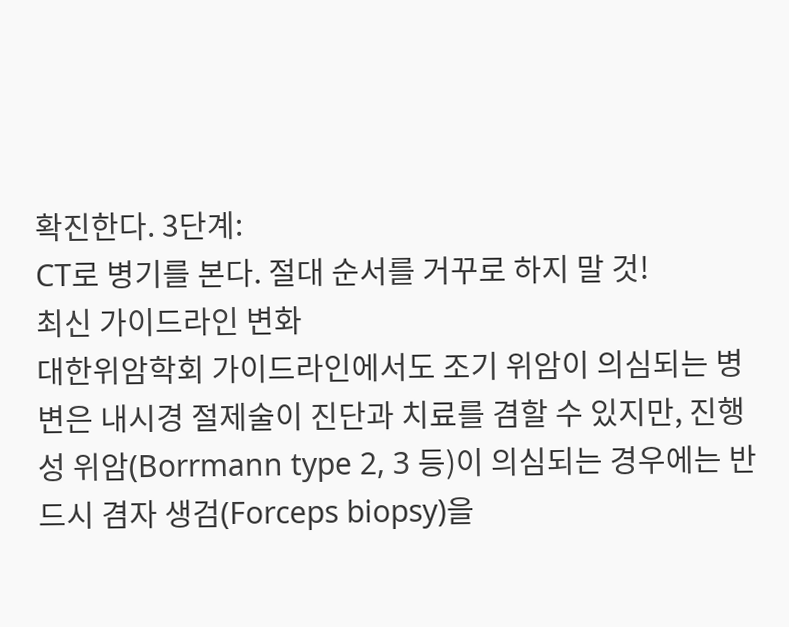확진한다. 3단계:
CT로 병기를 본다. 절대 순서를 거꾸로 하지 말 것!
최신 가이드라인 변화
대한위암학회 가이드라인에서도 조기 위암이 의심되는 병변은 내시경 절제술이 진단과 치료를 겸할 수 있지만, 진행성 위암(Borrmann type 2, 3 등)이 의심되는 경우에는 반드시 겸자 생검(Forceps biopsy)을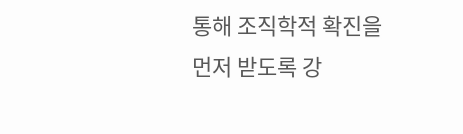통해 조직학적 확진을 먼저 받도록 강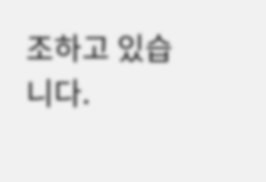조하고 있습니다.